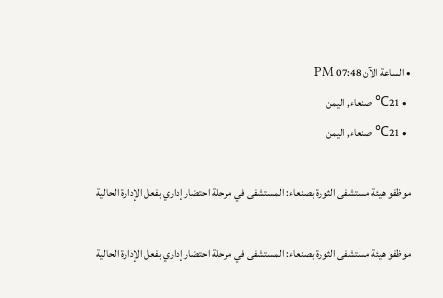• الساعة الآن 07:48 PM
  • 21℃ صنعاء, اليمن
  • 21℃ صنعاء, اليمن

موظفو هيئة مستشفى الثورة بصنعاء: المستشفى في مرحلة احتضار إداري بفعل الإدارة الحالية

موظفو هيئة مستشفى الثورة بصنعاء: المستشفى في مرحلة احتضار إداري بفعل الإدارة الحالية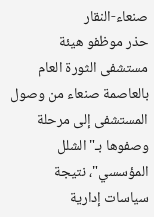صنعاء-النقار
حذر موظفو هيئة مستشفى الثورة العام بالعاصمة صنعاء من وصول المستشفى إلى مرحلة وصفوها بـ"الشلل المؤسسي"، نتيجة سياسات إدارية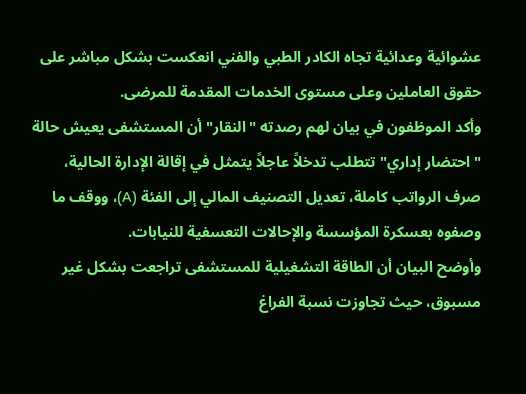عشوائية وعدائية تجاه الكادر الطبي والفني انعكست بشكل مباشر على حقوق العاملين وعلى مستوى الخدمات المقدمة للمرضى.
وأكد الموظفون في بيان لهم رصدته "النقار" أن المستشفى يعيش حالة "احتضار إداري" تتطلب تدخلاً عاجلاً يتمثل في إقالة الإدارة الحالية، صرف الرواتب كاملة، تعديل التصنيف المالي إلى الفئة (A)، ووقف ما وصفوه بعسكرة المؤسسة والإحالات التعسفية للنيابات.
وأوضح البيان أن الطاقة التشغيلية للمستشفى تراجعت بشكل غير مسبوق، حيث تجاوزت نسبة الفراغ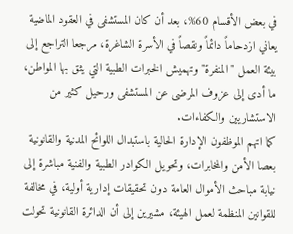في بعض الأقسام 60%، بعد أن كان المستشفى في العقود الماضية يعاني ازدحاماً دائماً ونقصاً في الأسرة الشاغرة، مرجعا التراجع إلى بيئة العمل "المنفرة" وتهميش الخبرات الطبية التي يثق بها المواطن، ما أدى إلى عزوف المرضى عن المستشفى ورحيل كثير من الاستشاريين والكفاءات.
كما اتهم الموظفون الإدارة الحالية باستبدال اللوائح المدنية والقانونية بعصا الأمن والمخابرات، وتحويل الكوادر الطبية والفنية مباشرة إلى نيابة مباحث الأموال العامة دون تحقيقات إدارية أولية، في مخالفة للقوانين المنظمة لعمل الهيئة، مشيرين إلى أن الدائرة القانونية تحولت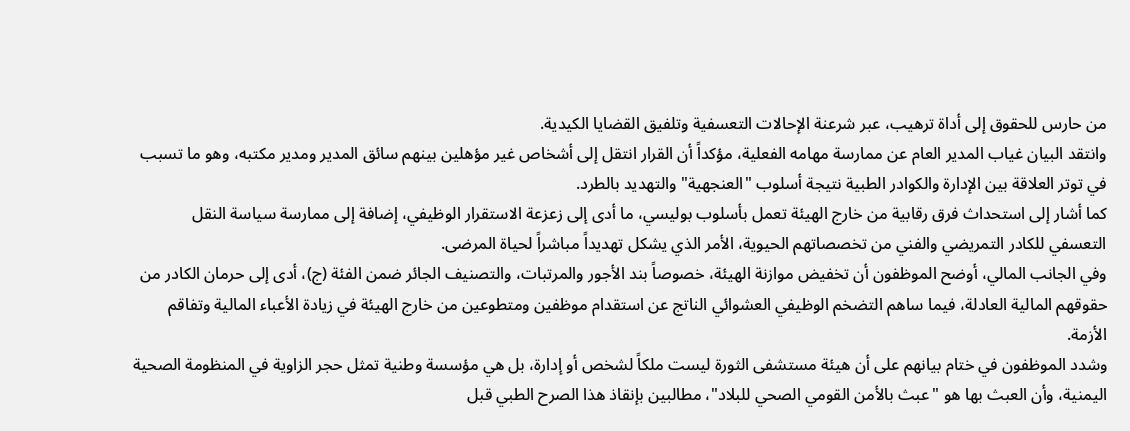من حارس للحقوق إلى أداة ترهيب، عبر شرعنة الإحالات التعسفية وتلفيق القضايا الكيدية.
وانتقد البيان غياب المدير العام عن ممارسة مهامه الفعلية، مؤكداً أن القرار انتقل إلى أشخاص غير مؤهلين بينهم سائق المدير ومدير مكتبه، وهو ما تسبب في توتر العلاقة بين الإدارة والكوادر الطبية نتيجة أسلوب "العنجهية" والتهديد بالطرد.
كما أشار إلى استحداث فرق رقابية من خارج الهيئة تعمل بأسلوب بوليسي، ما أدى إلى زعزعة الاستقرار الوظيفي، إضافة إلى ممارسة سياسة النقل التعسفي للكادر التمريضي والفني من تخصصاتهم الحيوية، الأمر الذي يشكل تهديداً مباشراً لحياة المرضى.
وفي الجانب المالي، أوضح الموظفون أن تخفيض موازنة الهيئة، خصوصاً بند الأجور والمرتبات، والتصنيف الجائر ضمن الفئة (ج)، أدى إلى حرمان الكادر من حقوقهم المالية العادلة، فيما ساهم التضخم الوظيفي العشوائي الناتج عن استقدام موظفين ومتطوعين من خارج الهيئة في زيادة الأعباء المالية وتفاقم الأزمة.
وشدد الموظفون في ختام بيانهم على أن هيئة مستشفى الثورة ليست ملكاً لشخص أو إدارة، بل هي مؤسسة وطنية تمثل حجر الزاوية في المنظومة الصحية اليمنية، وأن العبث بها هو "عبث بالأمن القومي الصحي للبلاد"، مطالبين بإنقاذ هذا الصرح الطبي قبل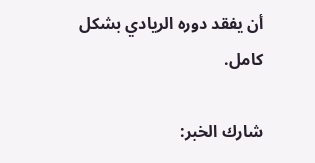أن يفقد دوره الريادي بشكل كامل.

شارك الخبر: